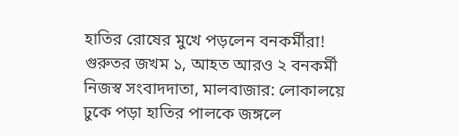হাতির রোষের মুখে পড়লেন বনকর্মীরা! গুরুতর জখম ১, আহত আরও ২ বনকর্মী
নিজস্ব সংবাদদাতা, মালবাজার: লোকালয়ে ঢুকে পড়া হাতির পালকে জঙ্গলে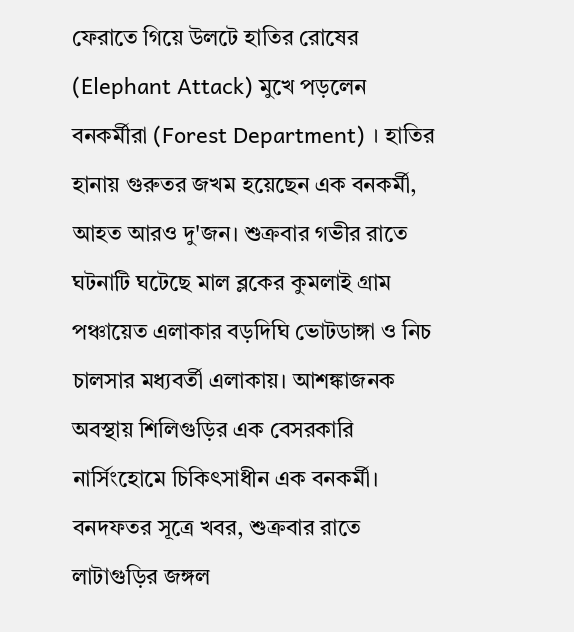ফেরাতে গিয়ে উলটে হাতির রোষের (Elephant Attack) মুখে পড়লেন বনকর্মীরা (Forest Department) । হাতির হানায় গুরুতর জখম হয়েছেন এক বনকর্মী, আহত আরও দু'জন। শুক্রবার গভীর রাতে ঘটনাটি ঘটেছে মাল ব্লকের কুমলাই গ্রাম পঞ্চায়েত এলাকার বড়দিঘি ভোটডাঙ্গা ও নিচ চালসার মধ্যবর্তী এলাকায়। আশঙ্কাজনক অবস্থায় শিলিগুড়ির এক বেসরকারি নার্সিংহোমে চিকিৎসাধীন এক বনকর্মী।
বনদফতর সূত্রে খবর, শুক্রবার রাতে লাটাগুড়ির জঙ্গল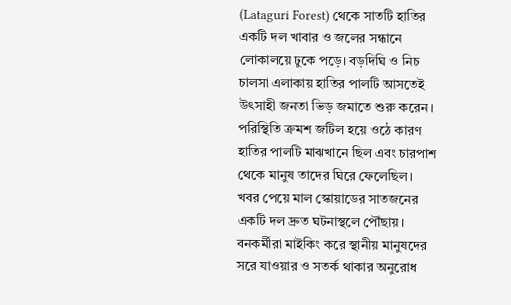(Lataguri Forest) থেকে সাতটি হাতির একটি দল খাবার ও জলের সন্ধানে লোকালয়ে ঢুকে পড়ে। বড়দিঘি ও নিচ চালসা এলাকায় হাতির পালটি আসতেই উৎসাহী জনতা ভিড় জমাতে শুরু করেন। পরিস্থিতি ক্রমশ জটিল হয়ে ওঠে কারণ হাতির পালটি মাঝখানে ছিল এবং চারপাশ থেকে মানুষ তাদের ঘিরে ফেলেছিল।
খবর পেয়ে মাল স্কোয়াডের সাতজনের একটি দল দ্রুত ঘটনাস্থলে পৌঁছায়। বনকর্মীরা মাইকিং করে স্থানীয় মানুষদের সরে যাওয়ার ও সতর্ক থাকার অনুরোধ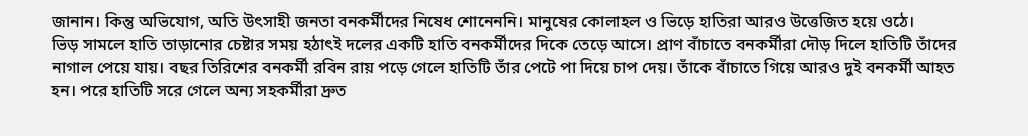জানান। কিন্তু অভিযোগ, অতি উৎসাহী জনতা বনকর্মীদের নিষেধ শোনেননি। মানুষের কোলাহল ও ভিড়ে হাতিরা আরও উত্তেজিত হয়ে ওঠে।
ভিড় সামলে হাতি তাড়ানোর চেষ্টার সময় হঠাৎই দলের একটি হাতি বনকর্মীদের দিকে তেড়ে আসে। প্রাণ বাঁচাতে বনকর্মীরা দৌড় দিলে হাতিটি তাঁদের নাগাল পেয়ে যায়। বছর তিরিশের বনকর্মী রবিন রায় পড়ে গেলে হাতিটি তাঁর পেটে পা দিয়ে চাপ দেয়। তাঁকে বাঁচাতে গিয়ে আরও দুই বনকর্মী আহত হন। পরে হাতিটি সরে গেলে অন্য সহকর্মীরা দ্রুত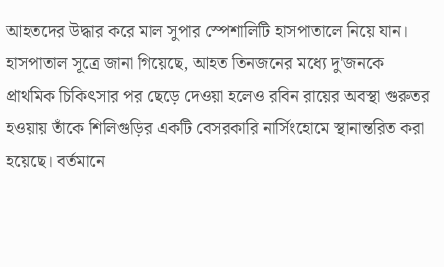আহতদের উদ্ধার করে মাল সুপার স্পেশালিটি হাসপাতালে নিয়ে যান।
হাসপাতাল সূত্রে জানা গিয়েছে, আহত তিনজনের মধ্যে দু'জনকে প্রাথমিক চিকিৎসার পর ছেড়ে দেওয়া হলেও রবিন রায়ের অবস্থা গুরুতর হওয়ায় তাঁকে শিলিগুড়ির একটি বেসরকারি নার্সিংহোমে স্থানান্তরিত করা হয়েছে। বর্তমানে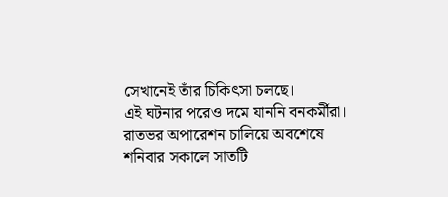সেখানেই তাঁর চিকিৎসা চলছে।
এই ঘটনার পরেও দমে যাননি বনকর্মীরা। রাতভর অপারেশন চালিয়ে অবশেষে শনিবার সকালে সাতটি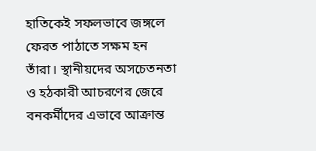হাতিকেই সফলভাবে জঙ্গলে ফেরত পাঠাতে সক্ষম হন তাঁরা। স্থানীয়দের অসচেতনতা ও হঠকারী আচরণের জেরে বনকর্মীদের এভাবে আক্রান্ত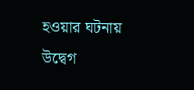হওয়ার ঘটনায় উদ্বেগ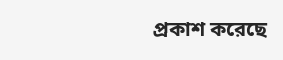প্রকাশ করেছে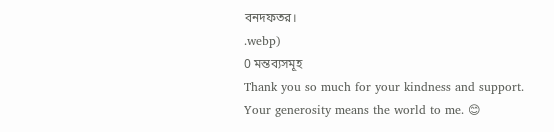বনদফতর।
.webp)
0 মন্তব্যসমূহ
Thank you so much for your kindness and support. Your generosity means the world to me. 😊